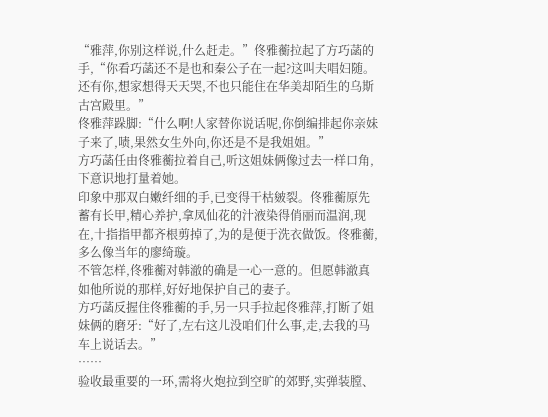“雅萍,你别这样说,什么赶走。”佟雅蘅拉起了方巧菡的手,“你看巧菡还不是也和秦公子在一起?这叫夫唱妇随。还有你,想家想得天天哭,不也只能住在华美却陌生的乌斯古宫殿里。”
佟雅萍跺脚:“什么啊!人家替你说话呢,你倒编排起你亲妹子来了,啧,果然女生外向,你还是不是我姐姐。”
方巧菡任由佟雅蘅拉着自己,听这姐妹俩像过去一样口角,下意识地打量着她。
印象中那双白嫩纤细的手,已变得干枯皴裂。佟雅蘅原先蓄有长甲,精心养护,拿凤仙花的汁液染得俏丽而温润,现在,十指指甲都齐根剪掉了,为的是便于洗衣做饭。佟雅蘅,多么像当年的廖绮璇。
不管怎样,佟雅蘅对韩澈的确是一心一意的。但愿韩澈真如他所说的那样,好好地保护自己的妻子。
方巧菡反握住佟雅蘅的手,另一只手拉起佟雅萍,打断了姐妹俩的磨牙:“好了,左右这儿没咱们什么事,走,去我的马车上说话去。”
……
验收最重要的一环,需将火炮拉到空旷的郊野,实弹装膛、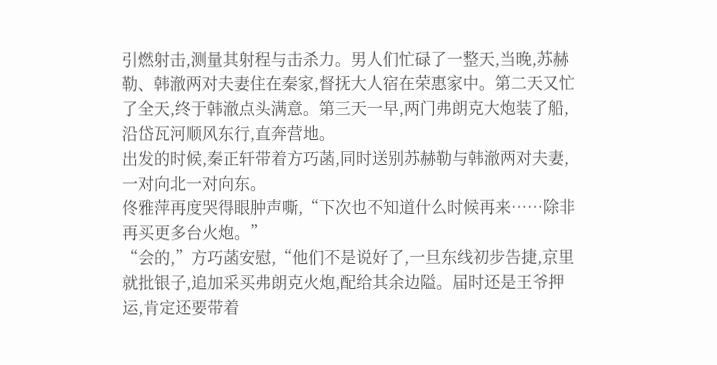引燃射击,测量其射程与击杀力。男人们忙碌了一整天,当晚,苏赫勒、韩澈两对夫妻住在秦家,督抚大人宿在荣惠家中。第二天又忙了全天,终于韩澈点头满意。第三天一早,两门弗朗克大炮装了船,沿岱瓦河顺风东行,直奔营地。
出发的时候,秦正轩带着方巧菡,同时送别苏赫勒与韩澈两对夫妻,一对向北一对向东。
佟雅萍再度哭得眼肿声嘶,“下次也不知道什么时候再来……除非再买更多台火炮。”
“会的,”方巧菡安慰,“他们不是说好了,一旦东线初步告捷,京里就批银子,追加采买弗朗克火炮,配给其余边隘。届时还是王爷押运,肯定还要带着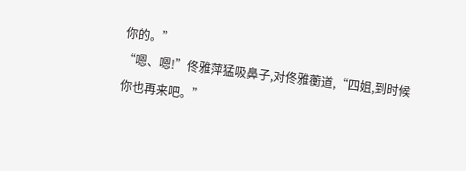你的。”
“嗯、嗯!”佟雅萍猛吸鼻子,对佟雅蘅道,“四姐,到时候你也再来吧。”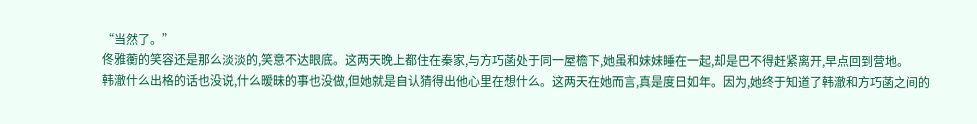“当然了。”
佟雅蘅的笑容还是那么淡淡的,笑意不达眼底。这两天晚上都住在秦家,与方巧菡处于同一屋檐下,她虽和妹妹睡在一起,却是巴不得赶紧离开,早点回到营地。
韩澈什么出格的话也没说,什么暧昧的事也没做,但她就是自认猜得出他心里在想什么。这两天在她而言,真是度日如年。因为,她终于知道了韩澈和方巧菡之间的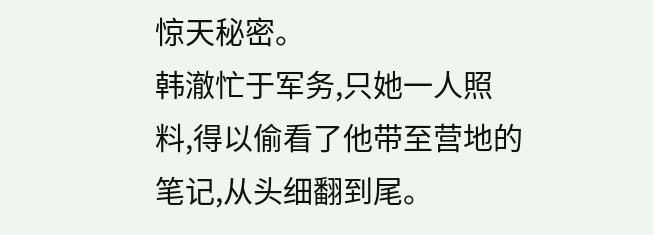惊天秘密。
韩澈忙于军务,只她一人照料,得以偷看了他带至营地的笔记,从头细翻到尾。